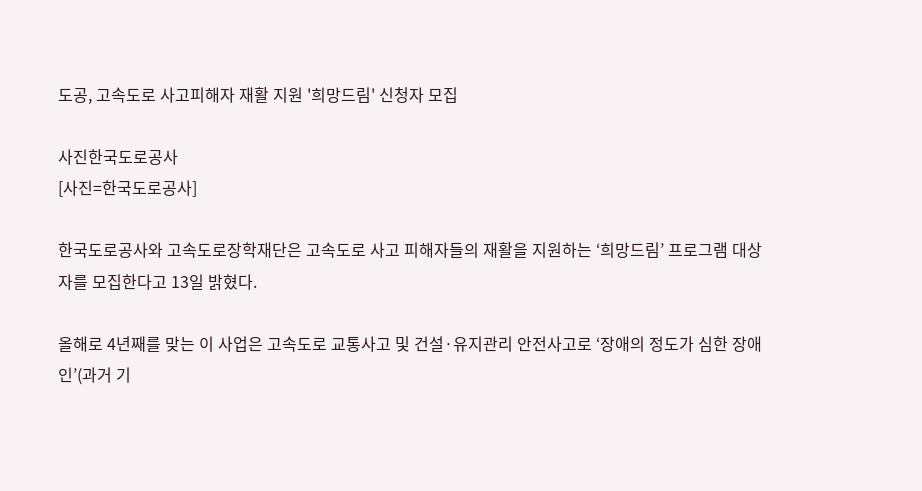도공, 고속도로 사고피해자 재활 지원 '희망드림' 신청자 모집

사진한국도로공사
[사진=한국도로공사]

한국도로공사와 고속도로장학재단은 고속도로 사고 피해자들의 재활을 지원하는 ‘희망드림’ 프로그램 대상자를 모집한다고 13일 밝혔다.

올해로 4년째를 맞는 이 사업은 고속도로 교통사고 및 건설·유지관리 안전사고로 ‘장애의 정도가 심한 장애인’(과거 기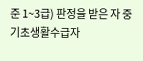준 1~3급) 판정을 받은 자 중 기초생활수급자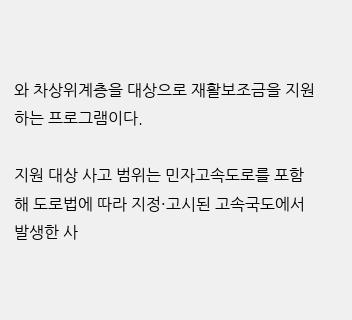와 차상위계층을 대상으로 재활보조금을 지원하는 프로그램이다.

지원 대상 사고 범위는 민자고속도로를 포함해 도로법에 따라 지정·고시된 고속국도에서 발생한 사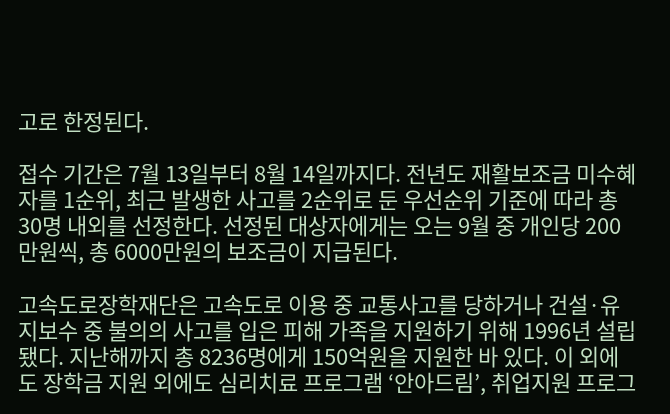고로 한정된다.

접수 기간은 7월 13일부터 8월 14일까지다. 전년도 재활보조금 미수혜자를 1순위, 최근 발생한 사고를 2순위로 둔 우선순위 기준에 따라 총 30명 내외를 선정한다. 선정된 대상자에게는 오는 9월 중 개인당 200만원씩, 총 6000만원의 보조금이 지급된다.

고속도로장학재단은 고속도로 이용 중 교통사고를 당하거나 건설·유지보수 중 불의의 사고를 입은 피해 가족을 지원하기 위해 1996년 설립됐다. 지난해까지 총 8236명에게 150억원을 지원한 바 있다. 이 외에도 장학금 지원 외에도 심리치료 프로그램 ‘안아드림’, 취업지원 프로그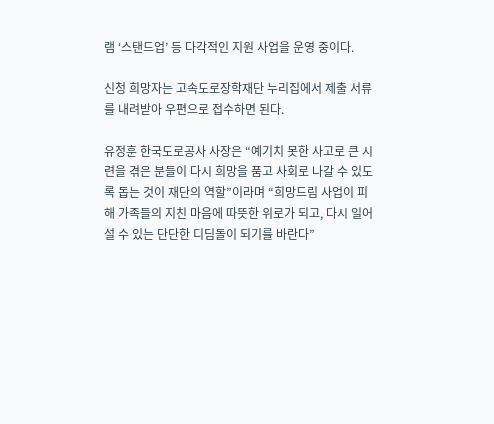램 ‘스탠드업’ 등 다각적인 지원 사업을 운영 중이다.

신청 희망자는 고속도로장학재단 누리집에서 제출 서류를 내려받아 우편으로 접수하면 된다.

유정훈 한국도로공사 사장은 “예기치 못한 사고로 큰 시련을 겪은 분들이 다시 희망을 품고 사회로 나갈 수 있도록 돕는 것이 재단의 역할”이라며 “희망드림 사업이 피해 가족들의 지친 마음에 따뜻한 위로가 되고, 다시 일어설 수 있는 단단한 디딤돌이 되기를 바란다”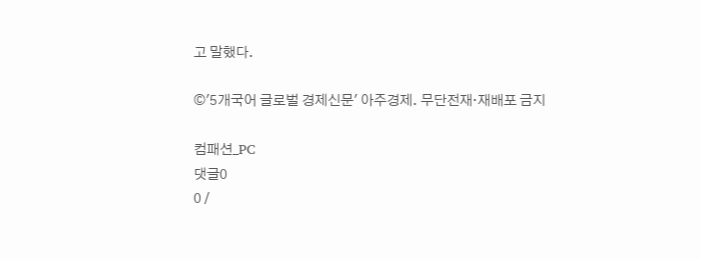고 말했다.

©'5개국어 글로벌 경제신문' 아주경제. 무단전재·재배포 금지

컴패션_PC
댓글0
0 /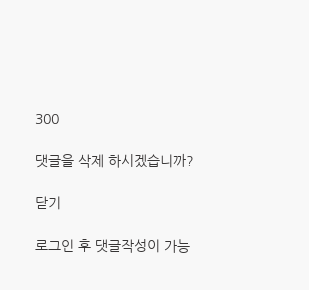300

댓글을 삭제 하시겠습니까?

닫기

로그인 후 댓글작성이 가능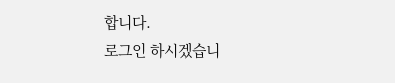합니다.
로그인 하시겠습니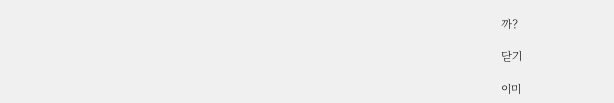까?

닫기

이미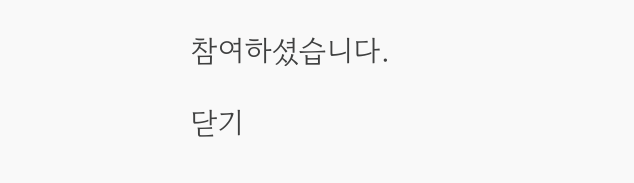참여하셨습니다.

닫기